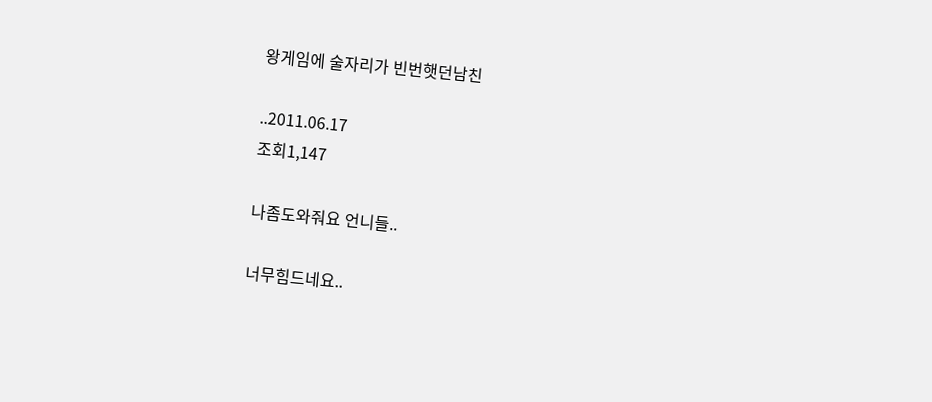왕게임에 술자리가 빈번햇던남친

..2011.06.17
조회1,147

나좀도와줘요 언니들..

너무힘드네요..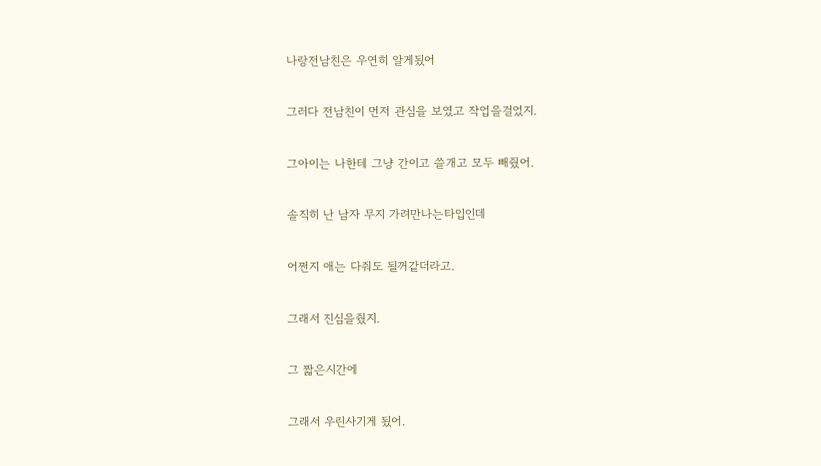나랑전남친은 우연히 알게됬어

그러다 전남친이 먼저 관심을 보였고 작업을걸었지.

그아이는 나한테 그냥 간이고 쓸개고 모두 빼줬어.

솔직히 난 남자 무지 가려만나는타입인데

어쩐지 애는 다줘도 될꺼같더라고.

그래서 진심을줬지.

그 짧은시간에

그래서 우린사기게 됬어.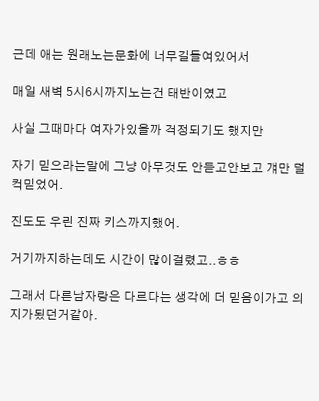근데 애는 원래노는문화에 너무길들여있어서

매일 새벽 5시6시까지노는건 태반이였고

사실 그때마다 여자가있을까 걱정되기도 했지만

자기 믿으라는말에 그냥 아무것도 안듣고안보고 걔만 덜컥믿었어.

진도도 우린 진짜 키스까지했어.

거기까지하는데도 시간이 많이걸렸고..ㅎㅎ

그래서 다른남자랑은 다르다는 생각에 더 믿음이가고 의지가됬던거같아.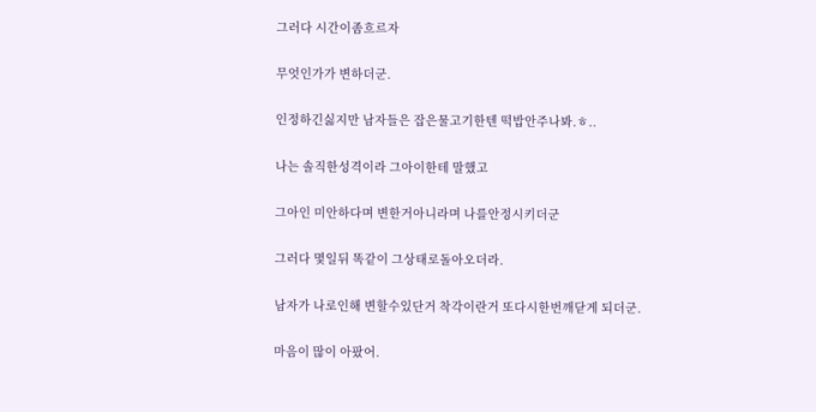그러다 시간이좀흐르자

무엇인가가 변하더군.

인정하긴싫지만 남자들은 잡은물고기한텐 떡밥안주나봐.ㅎ..

나는 솔직한성격이라 그아이한테 말했고

그아인 미안하다며 변한거아니라며 나를안정시키더군

그러다 몇일뒤 똑같이 그상태로돌아오더라.

남자가 나로인해 변할수있단거 착각이란거 또다시한번깨닫게 되더군.

마음이 많이 아팠어.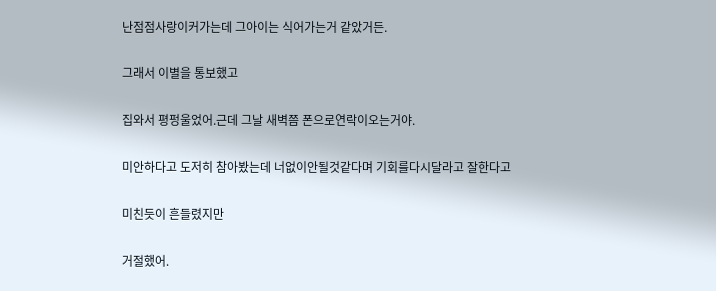난점점사랑이커가는데 그아이는 식어가는거 같았거든.

그래서 이별을 통보했고

집와서 평펑울었어.근데 그날 새벽쯤 폰으로연락이오는거야.

미안하다고 도저히 참아봤는데 너없이안될것같다며 기회를다시달라고 잘한다고

미친듯이 흔들렸지만

거절했어.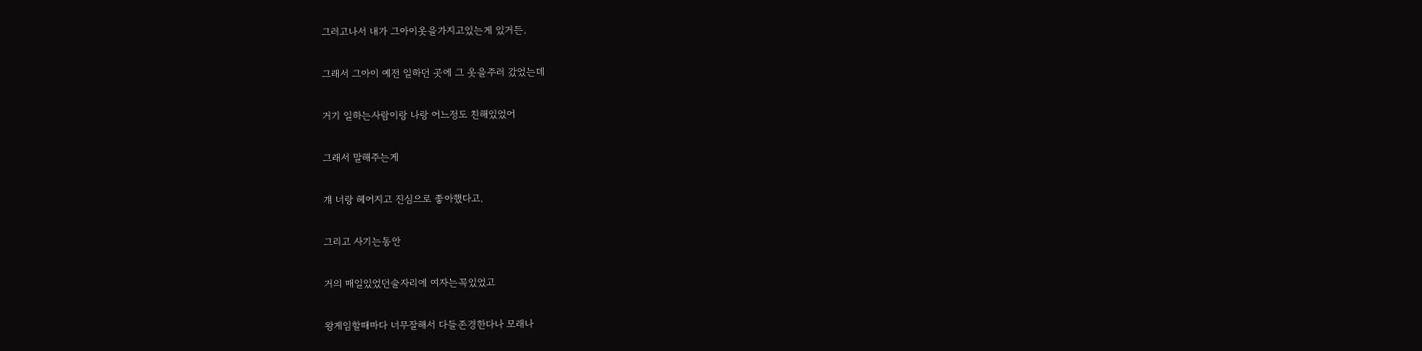그러고나서 내가 그아이옷을가지고있는게 있거든.

그래서 그아이 예전 일하던 곳에 그 옷을주러 갔었는데

거기 일하는사람이랑 나랑 어느정도 친해있었어

그래서 말해주는게

걔 너랑 헤어지고 진심으로 좋아했다고.

그리고 사기는동안

거의 매일있었던술자리에 여자는꼭있었고

왕게임할때마다 너무잘해서 다들존경한다나 모래나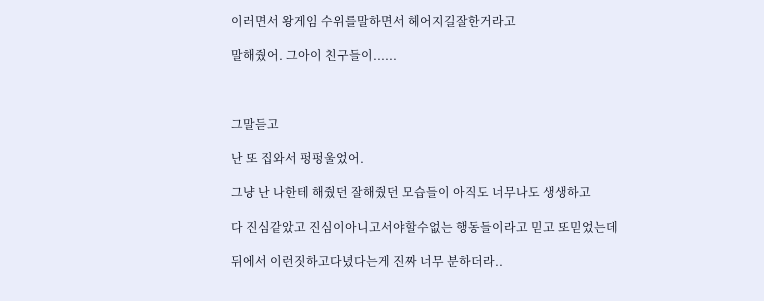이러면서 왕게임 수위를말하면서 헤어지길잘한거라고

말해줬어. 그아이 친구들이......



그말듣고

난 또 집와서 펑펑울었어.

그냥 난 나한테 해줬던 잘해줬던 모습들이 아직도 너무나도 생생하고

다 진심같았고 진심이아니고서야할수없는 행동들이라고 믿고 또믿었는데

뒤에서 이런짓하고다녔다는게 진짜 너무 분하더라..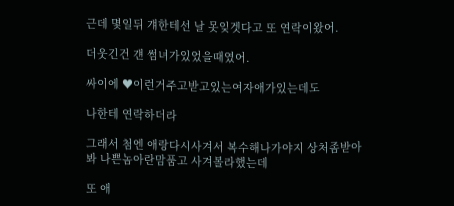근데 몇일뒤 걔한테선 날 못잊겟다고 또 연락이왔어.

더웃긴건 걘 썸녀가있었을때였어.

싸이에 ♥이런거주고받고있는여자애가있는데도

나한테 연락하더라

그래서 첨엔 애랑다시사겨서 복수해나가야지 상처좀받아봐 나쁜놈아란맘품고 사겨볼라했는데

또 애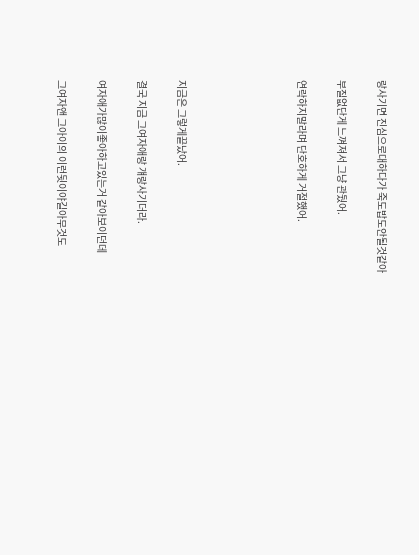랑사기면 진심으로대하다가 죽도밥도안될것같아

부질없단게 느껴져서 그냥 관뒀어.

연락하지말라며 단호하게 거절했어.





지금은 그렇게끝났어.

결국 지금 그여자애랑 걔랑사기더라.

여자애가많이좋아하고있는거 같아보이던데

그여자앤 그아이의 이런뒷이야길아무것도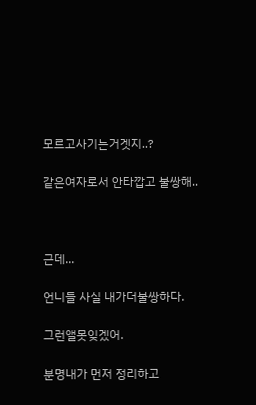모르고사기는거겟지..?

같은여자로서 안타깝고 불쌍해..



근데...

언니들 사실 내가더불쌍하다.

그런앨못잊겠어.

분명내가 먼저 정리하고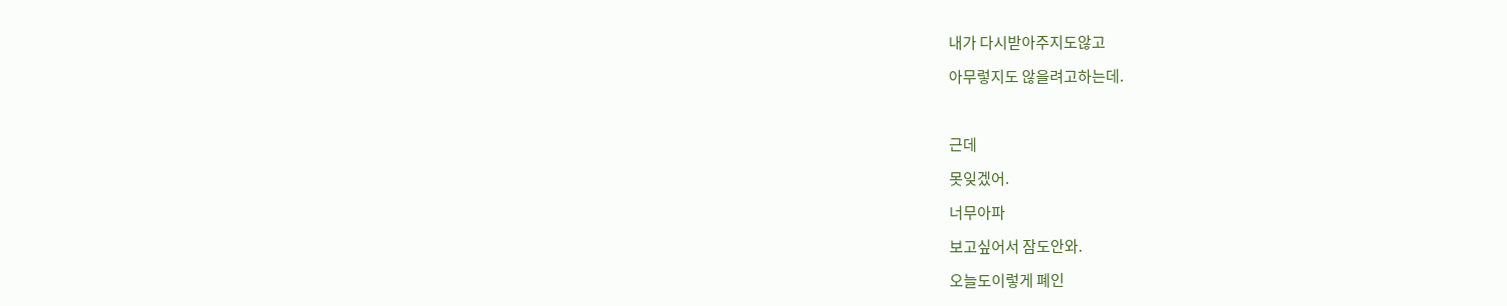내가 다시받아주지도않고

아무렇지도 않을려고하는데.



근데

못잊겠어.

너무아파

보고싶어서 잠도안와.

오늘도이렇게 폐인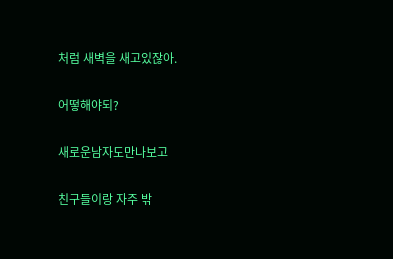처럼 새벽을 새고있잖아.

어떻해야되?

새로운남자도만나보고

친구들이랑 자주 밖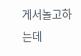게서놀고하는데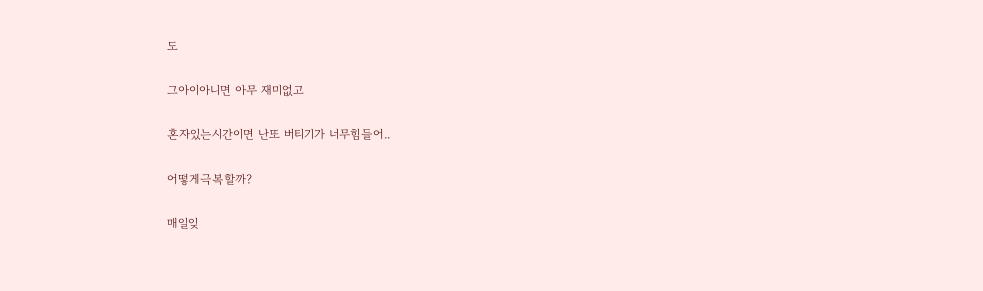도

그아이아니면 아무 재미없고

혼자있는시간이면 난또 버티기가 너무힘들어..

어떻게극복할까?

매일잊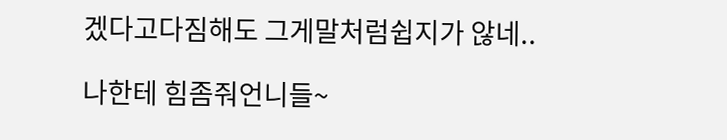겠다고다짐해도 그게말처럼쉽지가 않네..

나한테 힘좀줘언니들~